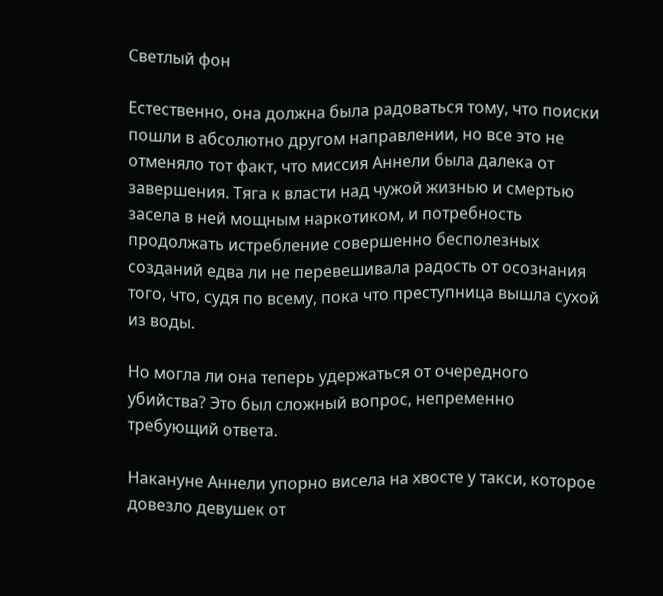Светлый фон

Естественно, она должна была радоваться тому, что поиски пошли в абсолютно другом направлении, но все это не отменяло тот факт, что миссия Аннели была далека от завершения. Тяга к власти над чужой жизнью и смертью засела в ней мощным наркотиком, и потребность продолжать истребление совершенно бесполезных созданий едва ли не перевешивала радость от осознания того, что, судя по всему, пока что преступница вышла сухой из воды.

Но могла ли она теперь удержаться от очередного убийства? Это был сложный вопрос, непременно требующий ответа.

Накануне Аннели упорно висела на хвосте у такси, которое довезло девушек от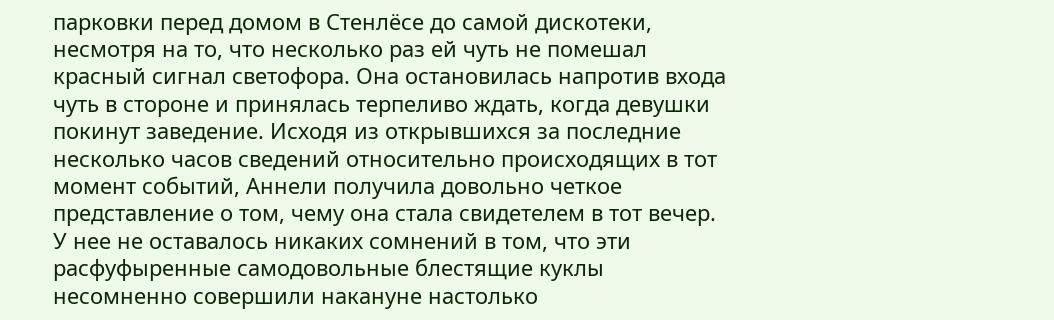парковки перед домом в Стенлёсе до самой дискотеки, несмотря на то, что несколько раз ей чуть не помешал красный сигнал светофора. Она остановилась напротив входа чуть в стороне и принялась терпеливо ждать, когда девушки покинут заведение. Исходя из открывшихся за последние несколько часов сведений относительно происходящих в тот момент событий, Аннели получила довольно четкое представление о том, чему она стала свидетелем в тот вечер. У нее не оставалось никаких сомнений в том, что эти расфуфыренные самодовольные блестящие куклы несомненно совершили накануне настолько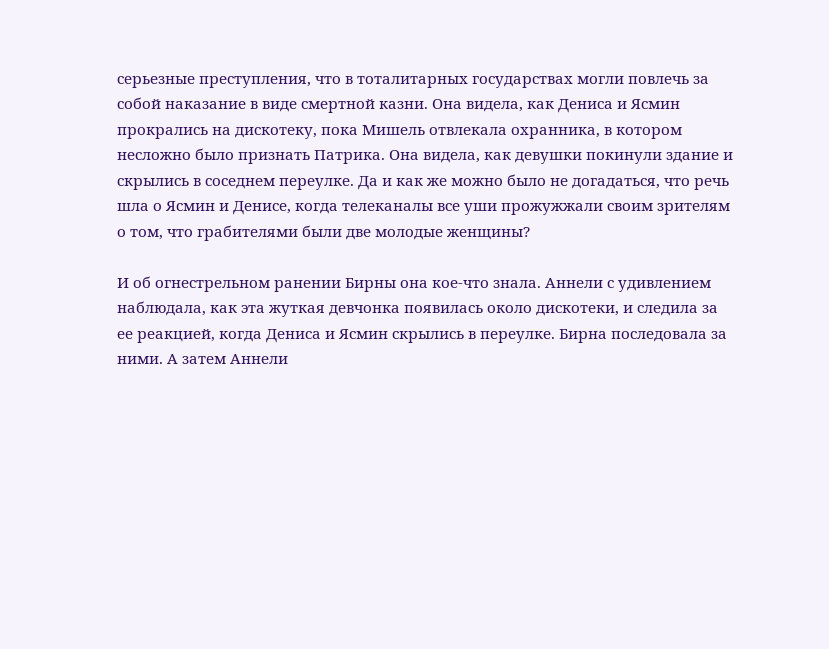серьезные преступления, что в тоталитарных государствах могли повлечь за собой наказание в виде смертной казни. Она видела, как Дениса и Ясмин прокрались на дискотеку, пока Мишель отвлекала охранника, в котором несложно было признать Патрика. Она видела, как девушки покинули здание и скрылись в соседнем переулке. Да и как же можно было не догадаться, что речь шла о Ясмин и Денисе, когда телеканалы все уши прожужжали своим зрителям о том, что грабителями были две молодые женщины?

И об огнестрельном ранении Бирны она кое-что знала. Аннели с удивлением наблюдала, как эта жуткая девчонка появилась около дискотеки, и следила за ее реакцией, когда Дениса и Ясмин скрылись в переулке. Бирна последовала за ними. А затем Аннели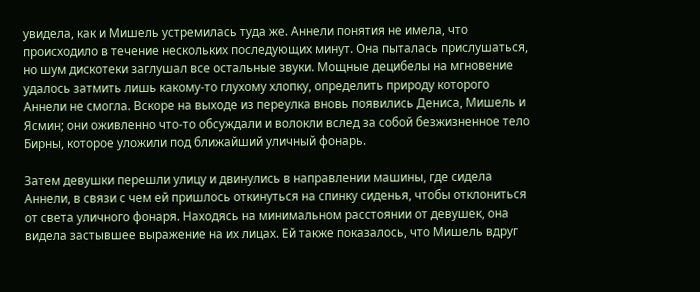увидела, как и Мишель устремилась туда же. Аннели понятия не имела, что происходило в течение нескольких последующих минут. Она пыталась прислушаться, но шум дискотеки заглушал все остальные звуки. Мощные децибелы на мгновение удалось затмить лишь какому-то глухому хлопку, определить природу которого Аннели не смогла. Вскоре на выходе из переулка вновь появились Дениса, Мишель и Ясмин; они оживленно что-то обсуждали и волокли вслед за собой безжизненное тело Бирны, которое уложили под ближайший уличный фонарь.

Затем девушки перешли улицу и двинулись в направлении машины, где сидела Аннели, в связи с чем ей пришлось откинуться на спинку сиденья, чтобы отклониться от света уличного фонаря. Находясь на минимальном расстоянии от девушек, она видела застывшее выражение на их лицах. Ей также показалось, что Мишель вдруг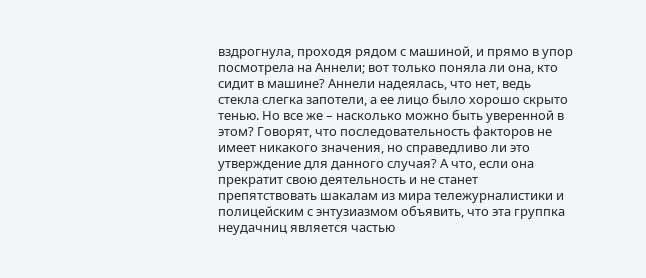вздрогнула, проходя рядом с машиной, и прямо в упор посмотрела на Аннели; вот только поняла ли она, кто сидит в машине? Аннели надеялась, что нет, ведь стекла слегка запотели, а ее лицо было хорошо скрыто тенью. Но все же – насколько можно быть уверенной в этом? Говорят, что последовательность факторов не имеет никакого значения, но справедливо ли это утверждение для данного случая? А что, если она прекратит свою деятельность и не станет препятствовать шакалам из мира тележурналистики и полицейским с энтузиазмом объявить, что эта группка неудачниц является частью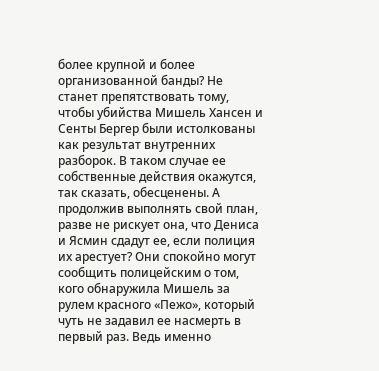более крупной и более организованной банды? Не станет препятствовать тому, чтобы убийства Мишель Хансен и Сенты Бергер были истолкованы как результат внутренних разборок. В таком случае ее собственные действия окажутся, так сказать, обесценены. А продолжив выполнять свой план, разве не рискует она, что Дениса и Ясмин сдадут ее, если полиция их арестует? Они спокойно могут сообщить полицейским о том, кого обнаружила Мишель за рулем красного «Пежо», который чуть не задавил ее насмерть в первый раз. Ведь именно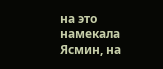на это намекала Ясмин, на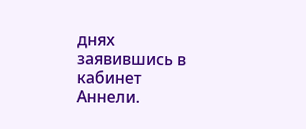днях заявившись в кабинет Аннели.